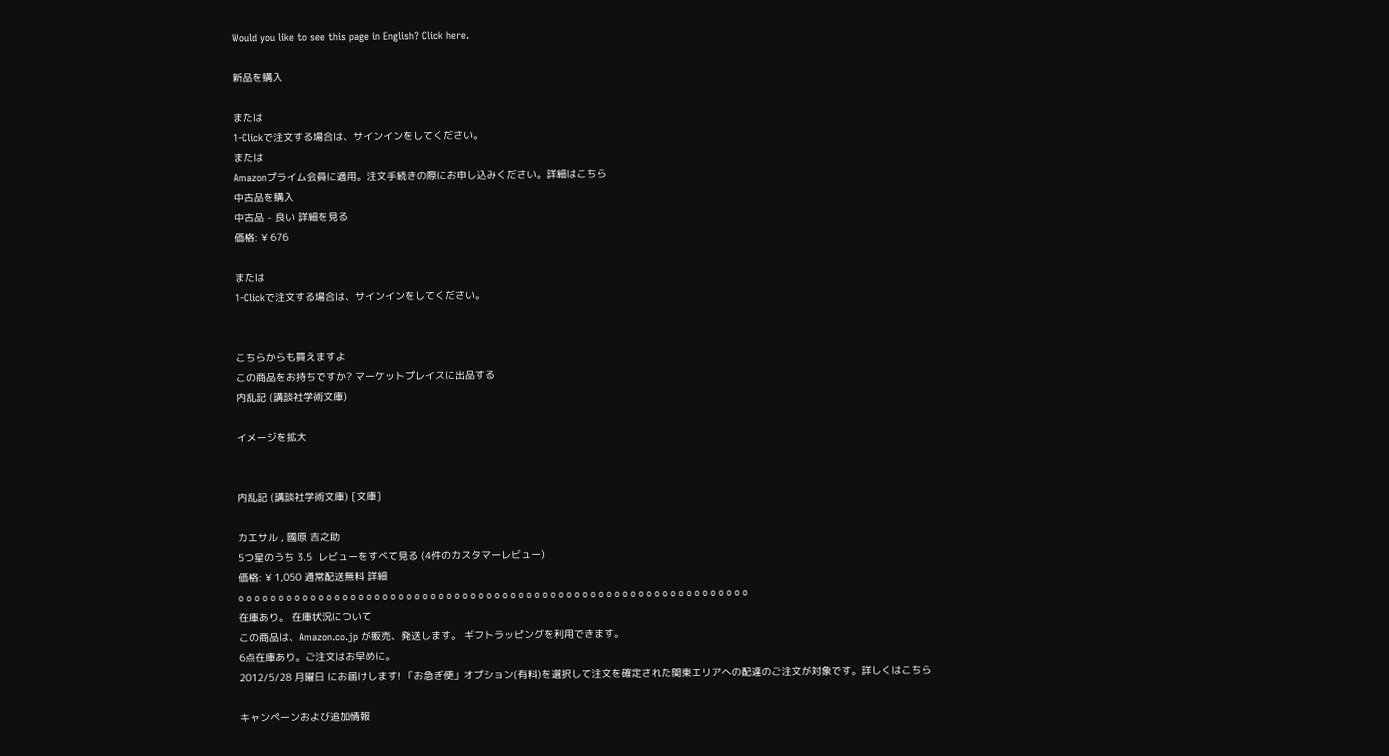Would you like to see this page in English? Click here.

新品を購入

または
1-Clickで注文する場合は、サインインをしてください。
または
Amazonプライム会員に適用。注文手続きの際にお申し込みください。詳細はこちら
中古品を購入
中古品 - 良い 詳細を見る
価格: ¥ 676

または
1-Clickで注文する場合は、サインインをしてください。


こちらからも買えますよ
この商品をお持ちですか? マーケットプレイスに出品する
内乱記 (講談社学術文庫)

イメージを拡大


内乱記 (講談社学術文庫) [文庫]

カエサル , 國原 吉之助
5つ星のうち 3.5  レビューをすべて見る (4件のカスタマーレビュー)
価格: ¥ 1,050 通常配送無料 詳細
o o o o o o o o o o o o o o o o o o o o o o o o o o o o o o o o o o o o o o o o o o o o o o o o o o o o o o o o o o o o o o o o
在庫あり。 在庫状況について
この商品は、Amazon.co.jp が販売、発送します。 ギフトラッピングを利用できます。
6点在庫あり。ご注文はお早めに。
2012/5/28 月曜日 にお届けします! 「お急ぎ便」オプション(有料)を選択して注文を確定された関東エリアへの配達のご注文が対象です。詳しくはこちら

キャンペーンおよび追加情報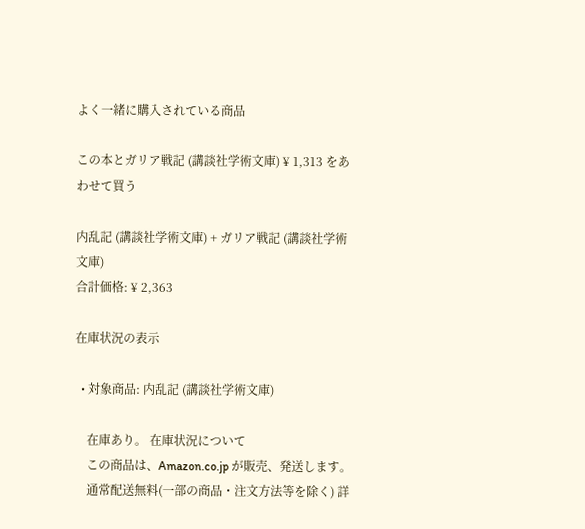よく一緒に購入されている商品

この本とガリア戦記 (講談社学術文庫) ¥ 1,313 をあわせて買う

内乱記 (講談社学術文庫) + ガリア戦記 (講談社学術文庫)
合計価格: ¥ 2,363

在庫状況の表示

  • 対象商品: 内乱記 (講談社学術文庫)

    在庫あり。 在庫状況について
    この商品は、Amazon.co.jp が販売、発送します。
    通常配送無料(一部の商品・注文方法等を除く) 詳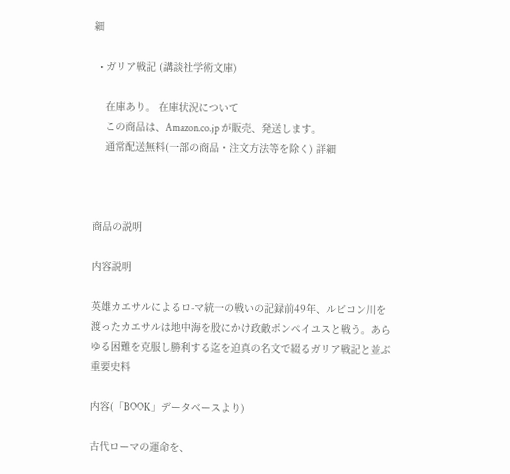細

  • ガリア戦記 (講談社学術文庫)

    在庫あり。 在庫状況について
    この商品は、Amazon.co.jp が販売、発送します。
    通常配送無料(一部の商品・注文方法等を除く) 詳細



商品の説明

内容説明

英雄カエサルによるロ-マ統一の戦いの記録前49年、ルビコン川を渡ったカエサルは地中海を股にかけ政敵ポンペイユスと戦う。あらゆる困難を克服し勝利する迄を迫真の名文で綴るガリア戦記と並ぶ重要史料

内容(「BOOK」データベースより)

古代ローマの運命を、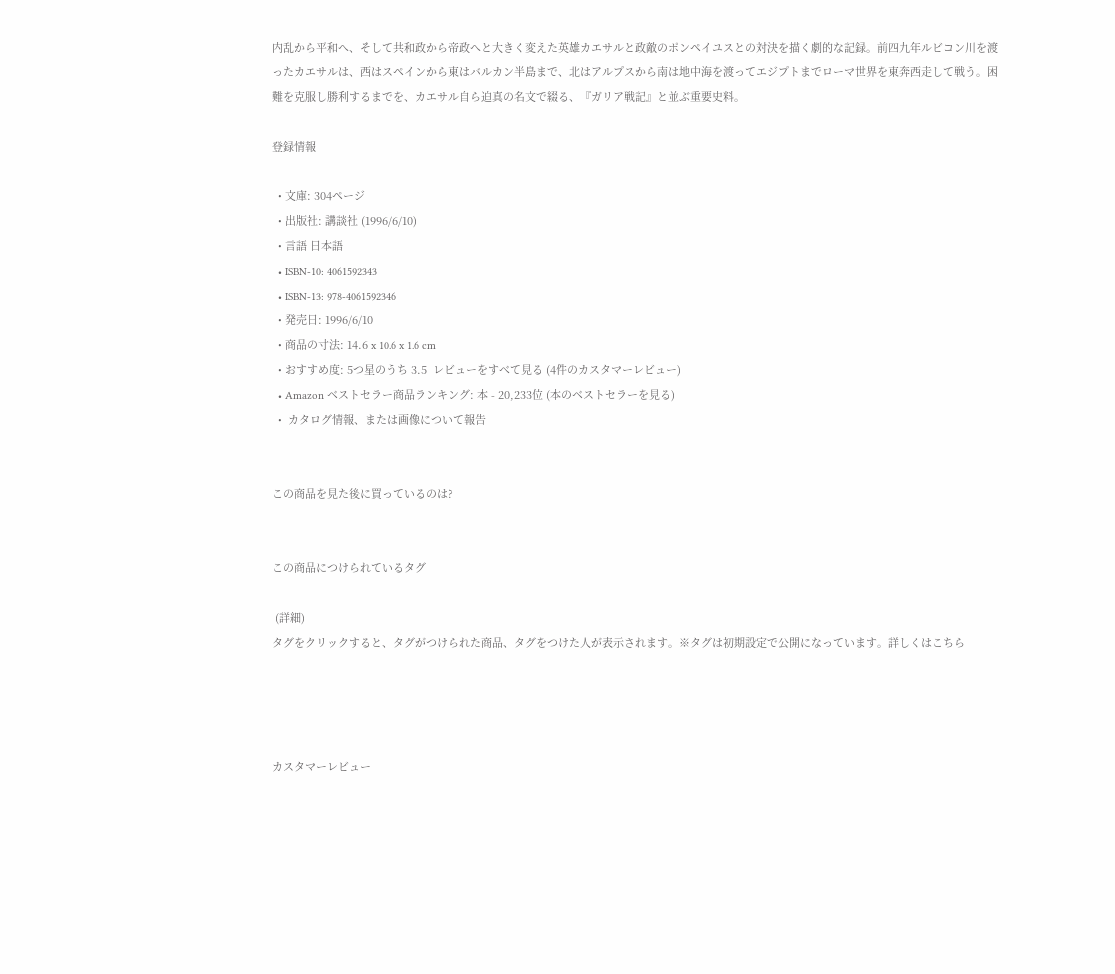内乱から平和へ、そして共和政から帝政へと大きく変えた英雄カエサルと政敵のポンペイユスとの対決を描く劇的な記録。前四九年ルビコン川を渡ったカエサルは、西はスペインから東はバルカン半島まで、北はアルプスから南は地中海を渡ってエジプトまでローマ世界を東奔西走して戦う。困難を克服し勝利するまでを、カエサル自ら迫真の名文で綴る、『ガリア戦記』と並ぶ重要史料。

登録情報

  • 文庫: 304ページ
  • 出版社: 講談社 (1996/6/10)
  • 言語 日本語
  • ISBN-10: 4061592343
  • ISBN-13: 978-4061592346
  • 発売日: 1996/6/10
  • 商品の寸法: 14.6 x 10.6 x 1.6 cm
  • おすすめ度: 5つ星のうち 3.5  レビューをすべて見る (4件のカスタマーレビュー)
  • Amazon ベストセラー商品ランキング: 本 - 20,233位 (本のベストセラーを見る)
  •  カタログ情報、または画像について報告


この商品を見た後に買っているのは?


この商品につけられているタグ

 (詳細)
タグをクリックすると、タグがつけられた商品、タグをつけた人が表示されます。※タグは初期設定で公開になっています。詳しくはこちら




カスタマーレビュー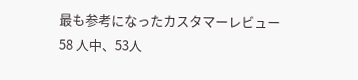最も参考になったカスタマーレビュー
58 人中、53人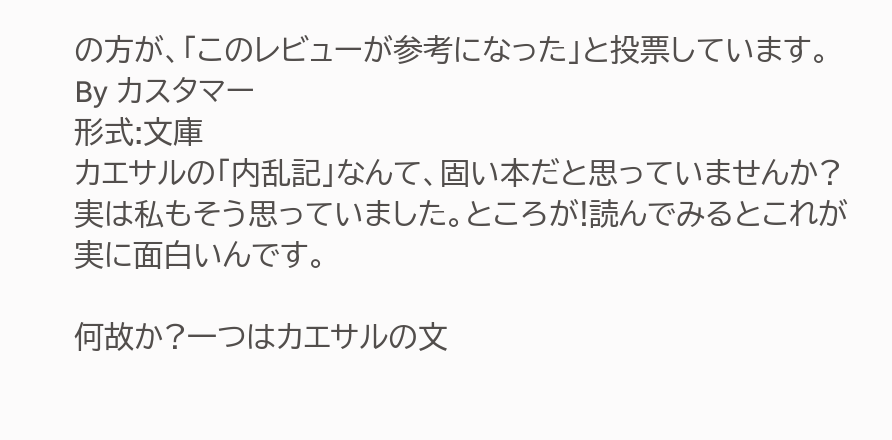の方が、「このレビューが参考になった」と投票しています。
By カスタマー
形式:文庫
カエサルの「内乱記」なんて、固い本だと思っていませんか?実は私もそう思っていました。ところが!読んでみるとこれが実に面白いんです。

何故か?一つはカエサルの文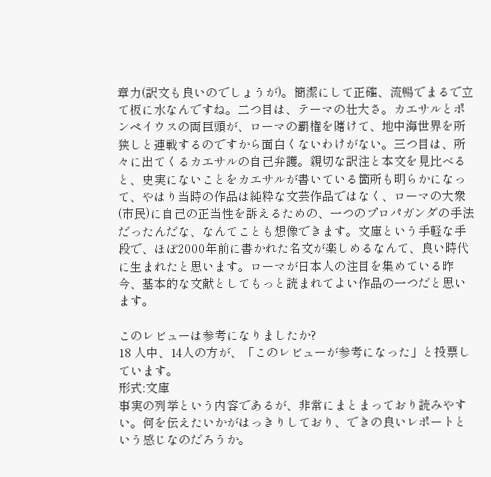章力(訳文も良いのでしょうが)。簡潔にして正確、流暢でまるで立て板に水なんですね。二つ目は、テーマの壮大さ。カエサルとポンペイウスの両巨頭が、ローマの覇権を賭けて、地中海世界を所狭しと連戦するのですから面白くないわけがない。三つ目は、所々に出てくるカエサルの自己弁護。親切な訳注と本文を見比べると、史実にないことをカエサルが書いている箇所も明らかになって、やはり当時の作品は純粋な文芸作品ではなく、ローマの大衆(市民)に自己の正当性を訴えるための、一つのプロパガンダの手法だったんだな、なんてことも想像できます。文庫という手軽な手段で、ほぼ2000年前に書かれた名文が楽しめるなんて、良い時代に生まれたと思います。ローマが日本人の注目を集めている昨今、基本的な文献としてもっと読まれてよい作品の一つだと思います。

このレビューは参考になりましたか?
18 人中、14人の方が、「このレビューが参考になった」と投票しています。
形式:文庫
事実の列挙という内容であるが、非常にまとまっており読みやすい。何を伝えたいかがはっきりしており、できの良いレポートという感じなのだろうか。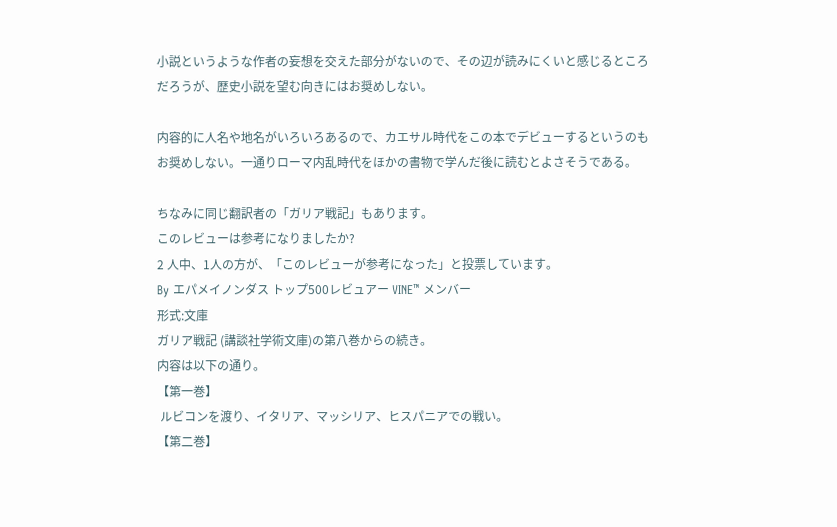小説というような作者の妄想を交えた部分がないので、その辺が読みにくいと感じるところだろうが、歴史小説を望む向きにはお奨めしない。

内容的に人名や地名がいろいろあるので、カエサル時代をこの本でデビューするというのもお奨めしない。一通りローマ内乱時代をほかの書物で学んだ後に読むとよさそうである。

ちなみに同じ翻訳者の「ガリア戦記」もあります。
このレビューは参考になりましたか?
2 人中、1人の方が、「このレビューが参考になった」と投票しています。
By エパメイノンダス トップ500レビュアー VINE™ メンバー
形式:文庫
ガリア戦記 (講談社学術文庫)の第八巻からの続き。
内容は以下の通り。
【第一巻】
 ルビコンを渡り、イタリア、マッシリア、ヒスパニアでの戦い。
【第二巻】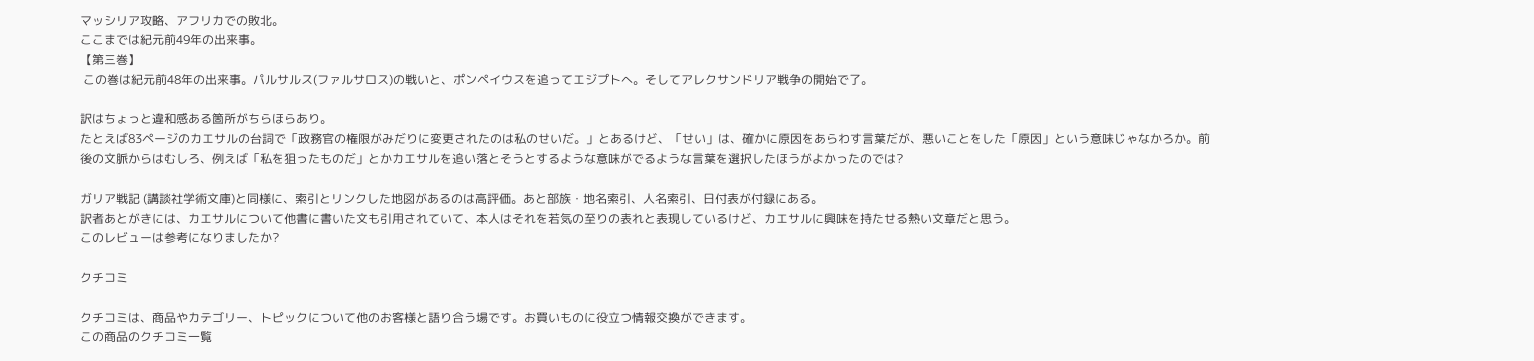マッシリア攻略、アフリカでの敗北。
ここまでは紀元前49年の出来事。
【第三巻】
 この巻は紀元前48年の出来事。パルサルス(ファルサロス)の戦いと、ポンペイウスを追ってエジプトへ。そしてアレクサンドリア戦争の開始で了。

訳はちょっと違和感ある箇所がちらほらあり。
たとえば83ページのカエサルの台詞で「政務官の権限がみだりに変更されたのは私のせいだ。」とあるけど、「せい」は、確かに原因をあらわす言葉だが、悪いことをした「原因」という意味じゃなかろか。前後の文脈からはむしろ、例えば「私を狙ったものだ」とかカエサルを追い落とそうとするような意味がでるような言葉を選択したほうがよかったのでは?

ガリア戦記 (講談社学術文庫)と同様に、索引とリンクした地図があるのは高評価。あと部族・地名索引、人名索引、日付表が付録にある。
訳者あとがきには、カエサルについて他書に書いた文も引用されていて、本人はそれを若気の至りの表れと表現しているけど、カエサルに興味を持たせる熱い文章だと思う。
このレビューは参考になりましたか?

クチコミ

クチコミは、商品やカテゴリー、トピックについて他のお客様と語り合う場です。お買いものに役立つ情報交換ができます。
この商品のクチコミ一覧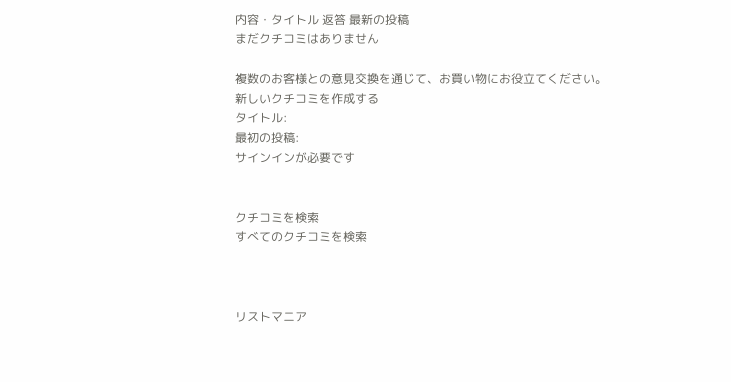内容・タイトル 返答 最新の投稿
まだクチコミはありません

複数のお客様との意見交換を通じて、お買い物にお役立てください。
新しいクチコミを作成する
タイトル:
最初の投稿:
サインインが必要です


クチコミを検索
すべてのクチコミを検索



リストマニア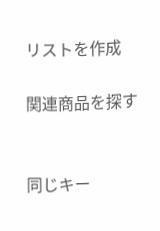リストを作成

関連商品を探す


同じキー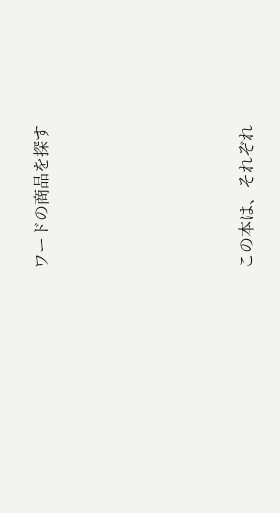ワードの商品を探す









この本は、それぞれ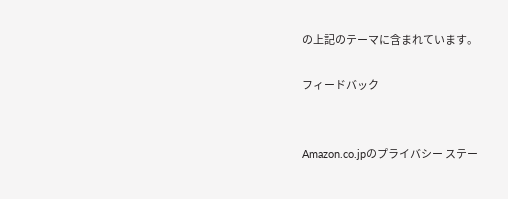の上記のテーマに含まれています。

フィードバック


Amazon.co.jpのプライバシー ステー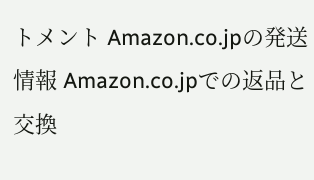トメント Amazon.co.jpの発送情報 Amazon.co.jpでの返品と交換